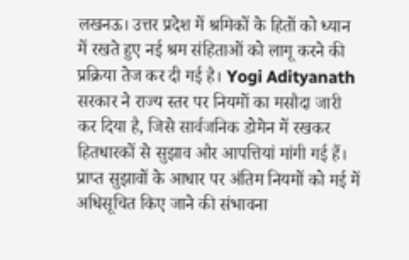लखनऊ। उत्तर प्रदेश में श्रमिकों के हितों को ध्यान में रखते हुए नई श्रम संहिताओं को लागू करने की प्रक्रिया तेज कर दी गई है। Yogi Adityanath सरकार ने राज्य स्तर पर नियमों का मसौदा जारी कर दिया है, जिसे सार्वजनिक डोमेन में रखकर हितधारकों से सुझाव और आपत्तियां मांगी गई हैं। प्राप्त सुझावों के आधार पर अंतिम नियमों को मई में अधिसूचित किए जाने की संभावना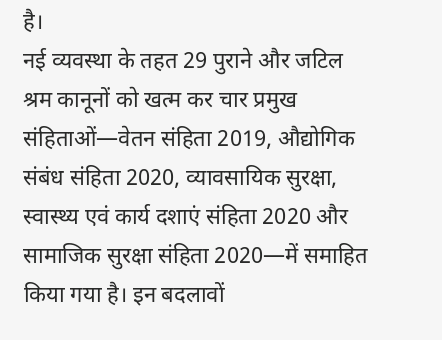है।
नई व्यवस्था के तहत 29 पुराने और जटिल श्रम कानूनों को खत्म कर चार प्रमुख संहिताओं—वेतन संहिता 2019, औद्योगिक संबंध संहिता 2020, व्यावसायिक सुरक्षा, स्वास्थ्य एवं कार्य दशाएं संहिता 2020 और सामाजिक सुरक्षा संहिता 2020—में समाहित किया गया है। इन बदलावों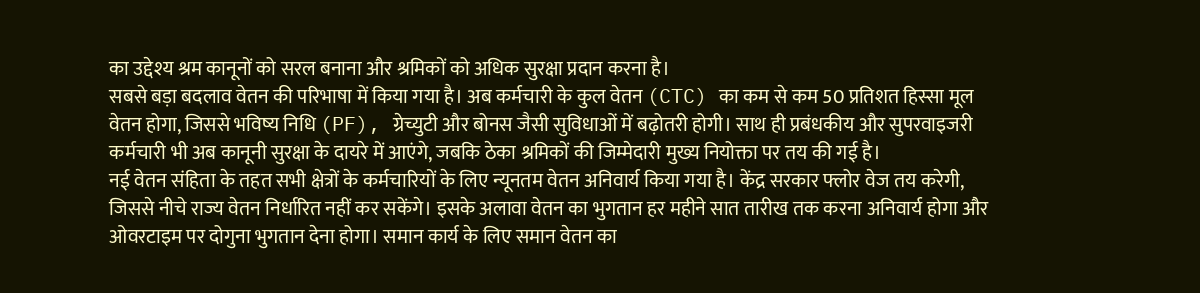का उद्देश्य श्रम कानूनों को सरल बनाना और श्रमिकों को अधिक सुरक्षा प्रदान करना है।
सबसे बड़ा बदलाव वेतन की परिभाषा में किया गया है। अब कर्मचारी के कुल वेतन (CTC) का कम से कम 50 प्रतिशत हिस्सा मूल वेतन होगा, जिससे भविष्य निधि (PF), ग्रेच्युटी और बोनस जैसी सुविधाओं में बढ़ोतरी होगी। साथ ही प्रबंधकीय और सुपरवाइजरी कर्मचारी भी अब कानूनी सुरक्षा के दायरे में आएंगे, जबकि ठेका श्रमिकों की जिम्मेदारी मुख्य नियोक्ता पर तय की गई है।
नई वेतन संहिता के तहत सभी क्षेत्रों के कर्मचारियों के लिए न्यूनतम वेतन अनिवार्य किया गया है। केंद्र सरकार फ्लोर वेज तय करेगी, जिससे नीचे राज्य वेतन निर्धारित नहीं कर सकेंगे। इसके अलावा वेतन का भुगतान हर महीने सात तारीख तक करना अनिवार्य होगा और ओवरटाइम पर दोगुना भुगतान देना होगा। समान कार्य के लिए समान वेतन का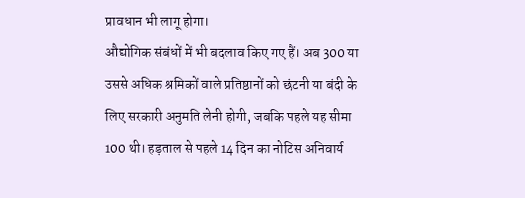प्रावधान भी लागू होगा।
औद्योगिक संबंधों में भी बदलाव किए गए हैं। अब 300 या उससे अधिक श्रमिकों वाले प्रतिष्ठानों को छंटनी या बंदी के लिए सरकारी अनुमति लेनी होगी, जबकि पहले यह सीमा 100 थी। हड़ताल से पहले 14 दिन का नोटिस अनिवार्य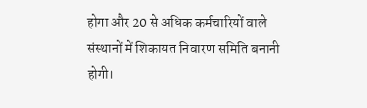होगा और 20 से अधिक कर्मचारियों वाले संस्थानों में शिकायत निवारण समिति बनानी होगी।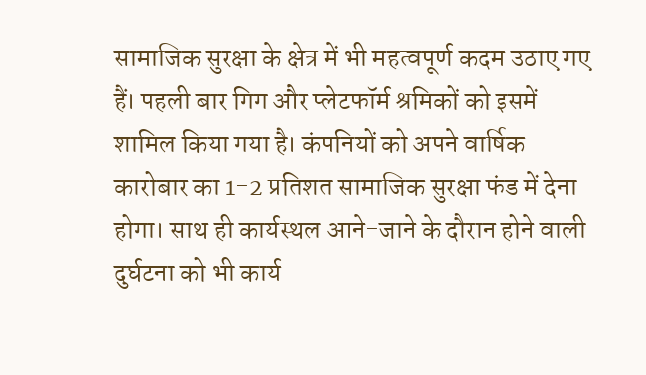सामाजिक सुरक्षा के क्षेत्र में भी महत्वपूर्ण कदम उठाए गए हैं। पहली बार गिग और प्लेटफॉर्म श्रमिकों को इसमें शामिल किया गया है। कंपनियों को अपने वार्षिक कारोबार का 1-2 प्रतिशत सामाजिक सुरक्षा फंड में देना होगा। साथ ही कार्यस्थल आने-जाने के दौरान होने वाली दुर्घटना को भी कार्य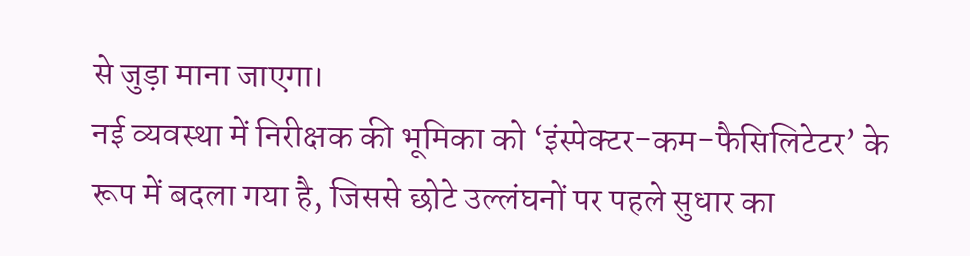से जुड़ा माना जाएगा।
नई व्यवस्था में निरीक्षक की भूमिका को ‘इंस्पेक्टर-कम-फैसिलिटेटर’ के रूप में बदला गया है, जिससे छोटे उल्लंघनों पर पहले सुधार का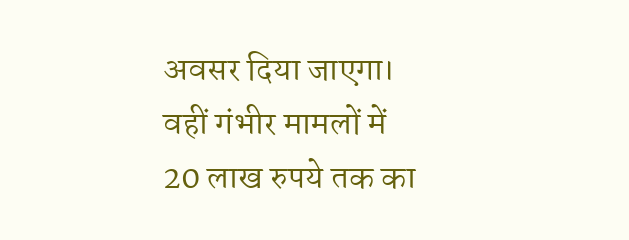अवसर दिया जाएगा। वहीं गंभीर मामलों में 20 लाख रुपये तक का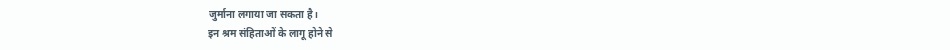जुर्माना लगाया जा सकता है।
इन श्रम संहिताओं के लागू होने से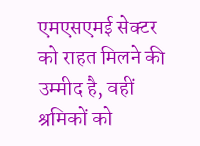एमएसएमई सेक्टर को राहत मिलने की उम्मीद है, वहीं श्रमिकों को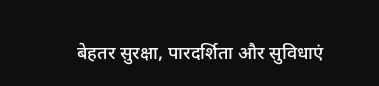बेहतर सुरक्षा, पारदर्शिता और सुविधाएं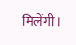मिलेंगी।